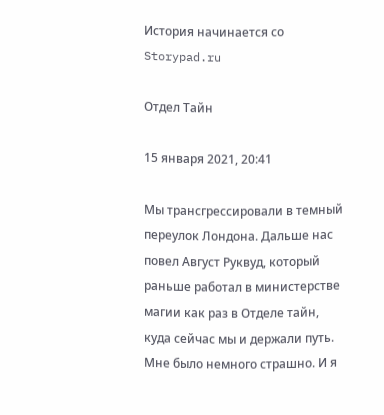История начинается со Storypad.ru

Отдел Тайн

15 января 2021, 20:41

Мы трансгрессировали в темный переулок Лондона. Дальше нас повел Август Руквуд, который раньше работал в министерстве магии как раз в Отделе тайн, куда сейчас мы и держали путь. Мне было немного страшно. И я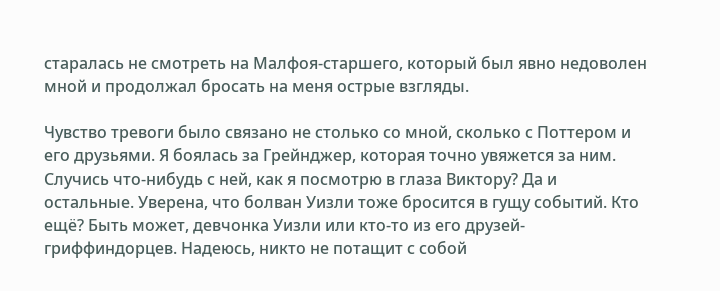старалась не смотреть на Малфоя-старшего, который был явно недоволен мной и продолжал бросать на меня острые взгляды.

Чувство тревоги было связано не столько со мной, сколько с Поттером и его друзьями. Я боялась за Грейнджер, которая точно увяжется за ним. Случись что-нибудь с ней, как я посмотрю в глаза Виктору? Да и остальные. Уверена, что болван Уизли тоже бросится в гущу событий. Кто ещё? Быть может, девчонка Уизли или кто-то из его друзей-гриффиндорцев. Надеюсь, никто не потащит с собой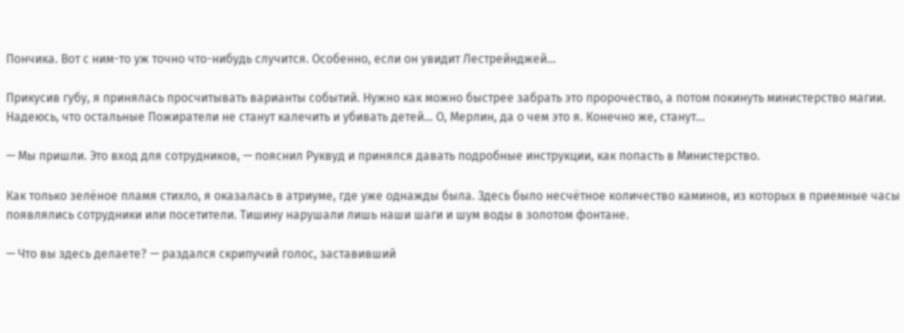Пончика. Вот с ним-то уж точно что-нибудь случится. Особенно, если он увидит Лестрейнджей...

Прикусив губу, я принялась просчитывать варианты событий. Нужно как можно быстрее забрать это пророчество, а потом покинуть министерство магии. Надеюсь, что остальные Пожиратели не станут калечить и убивать детей... О, Мерлин, да о чем это я. Конечно же, станут...

— Мы пришли. Это вход для сотрудников, — пояснил Руквуд и принялся давать подробные инструкции, как попасть в Министерство.

Как только зелёное пламя стихло, я оказалась в атриуме, где уже однажды была. Здесь было несчётное количество каминов, из которых в приемные часы появлялись сотрудники или посетители. Тишину нарушали лишь наши шаги и шум воды в золотом фонтане.

— Что вы здесь делаете? — раздался скрипучий голос, заставивший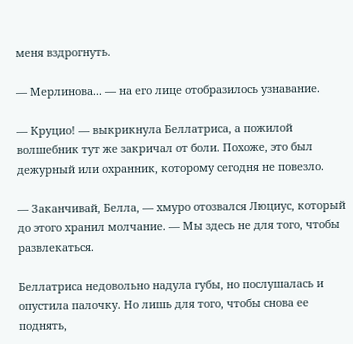меня вздрогнуть.

— Мерлинова... — на его лице отобразилось узнавание.

— Круцио! — выкрикнула Беллатриса, а пожилой волшебник тут же закричал от боли. Похоже, это был дежурный или охранник, которому сегодня не повезло.

— Заканчивай, Белла, — хмуро отозвался Люциус, который до этого хранил молчание. — Мы здесь не для того, чтобы развлекаться.

Беллатриса недовольно надула губы, но послушалась и опустила палочку. Но лишь для того, чтобы снова ее поднять,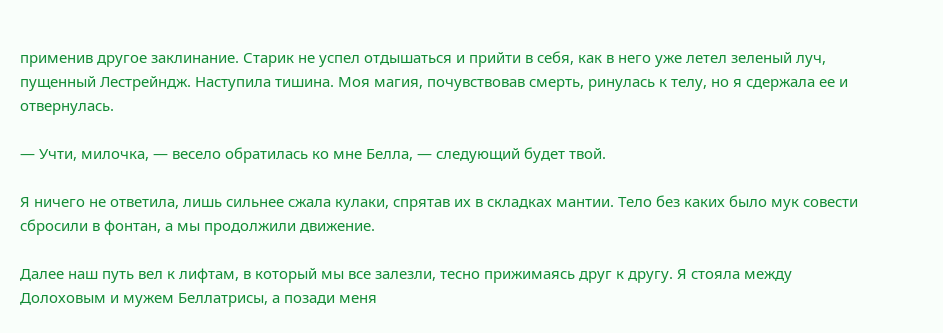применив другое заклинание. Старик не успел отдышаться и прийти в себя, как в него уже летел зеленый луч, пущенный Лестрейндж. Наступила тишина. Моя магия, почувствовав смерть, ринулась к телу, но я сдержала ее и отвернулась.

— Учти, милочка, — весело обратилась ко мне Белла, — следующий будет твой.

Я ничего не ответила, лишь сильнее сжала кулаки, спрятав их в складках мантии. Тело без каких было мук совести сбросили в фонтан, а мы продолжили движение.

Далее наш путь вел к лифтам, в который мы все залезли, тесно прижимаясь друг к другу. Я стояла между Долоховым и мужем Беллатрисы, а позади меня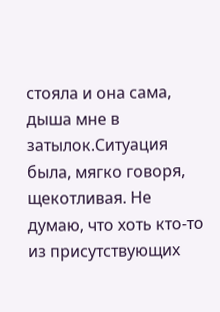стояла и она сама, дыша мне в затылок.Ситуация была, мягко говоря, щекотливая. Не думаю, что хоть кто-то из присутствующих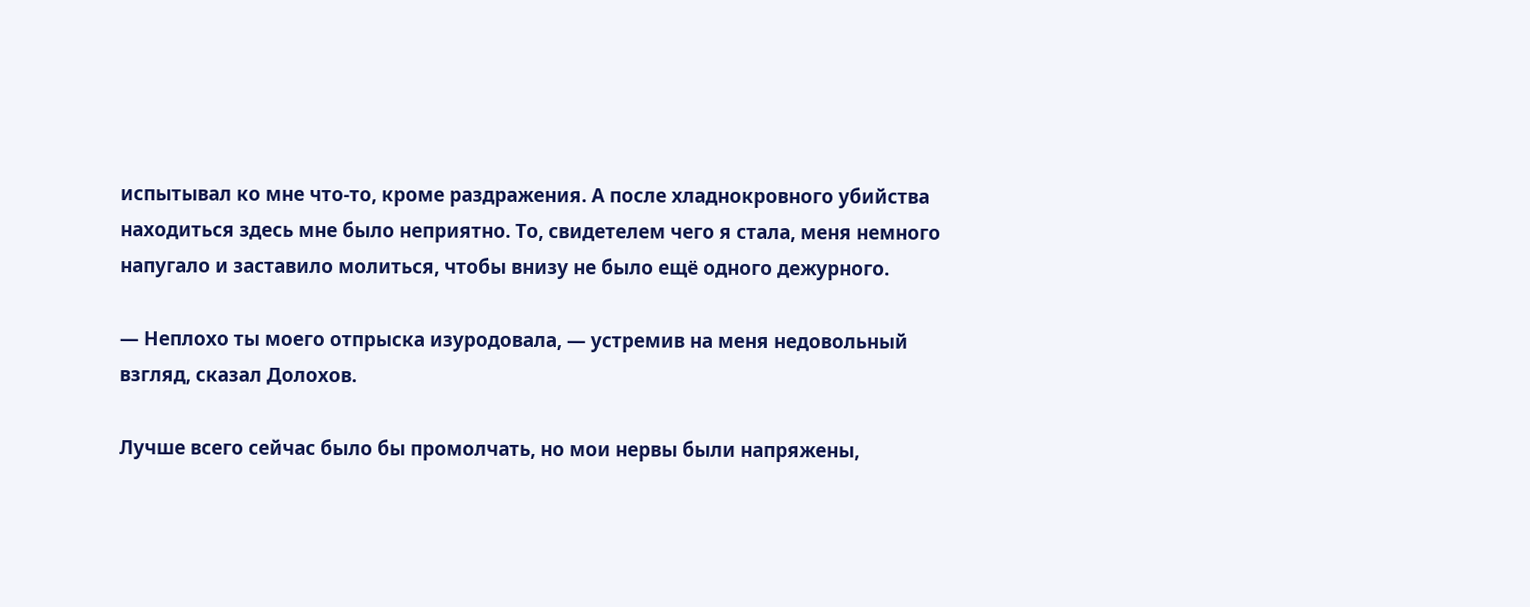испытывал ко мне что-то, кроме раздражения. А после хладнокровного убийства находиться здесь мне было неприятно. То, свидетелем чего я стала, меня немного напугало и заставило молиться, чтобы внизу не было ещё одного дежурного.

— Неплохо ты моего отпрыска изуродовала, — устремив на меня недовольный взгляд, сказал Долохов.

Лучше всего сейчас было бы промолчать, но мои нервы были напряжены,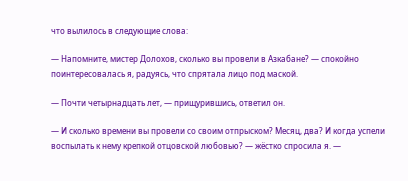что вылилось в следующие слова:

— Напомните, мистер Долохов, сколько вы провели в Азкабане? — спокойно поинтересовалась я, радуясь, что спрятала лицо под маской.

— Почти четырнадцать лет, — прищурившись, ответил он.

— И сколько времени вы провели со своим отпрыском? Месяц, два? И когда успели воспылать к нему крепкой отцовской любовью? — жёстко спросила я. —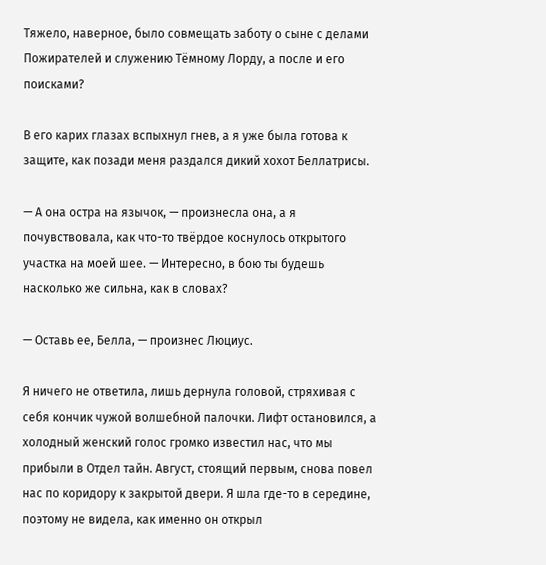Тяжело, наверное, было совмещать заботу о сыне с делами Пожирателей и служению Тёмному Лорду, а после и его поисками?

В его карих глазах вспыхнул гнев, а я уже была готова к защите, как позади меня раздался дикий хохот Беллатрисы.

— А она остра на язычок, — произнесла она, а я почувствовала, как что-то твёрдое коснулось открытого участка на моей шее. — Интересно, в бою ты будешь насколько же сильна, как в словах?

— Оставь ее, Белла, — произнес Люциус.

Я ничего не ответила, лишь дернула головой, стряхивая с себя кончик чужой волшебной палочки. Лифт остановился, а холодный женский голос громко известил нас, что мы прибыли в Отдел тайн. Август, стоящий первым, снова повел нас по коридору к закрытой двери. Я шла где-то в середине, поэтому не видела, как именно он открыл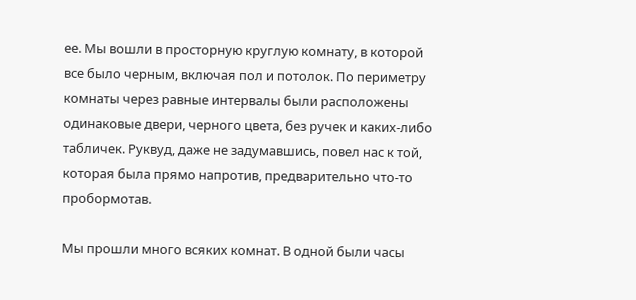ее. Мы вошли в просторную круглую комнату, в которой все было черным, включая пол и потолок. По периметру комнаты через равные интервалы были расположены одинаковые двери, черного цвета, без ручек и каких-либо табличек. Руквуд, даже не задумавшись, повел нас к той, которая была прямо напротив, предварительно что-то пробормотав.

Мы прошли много всяких комнат. В одной были часы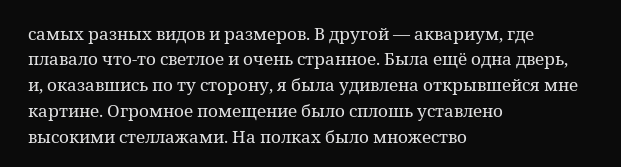самых разных видов и размеров. В другой — аквариум, где плавало что-то светлое и очень странное. Была ещё одна дверь, и, оказавшись по ту сторону, я была удивлена открывшейся мне картине. Огромное помещение было сплошь уставлено высокими стеллажами. На полках было множество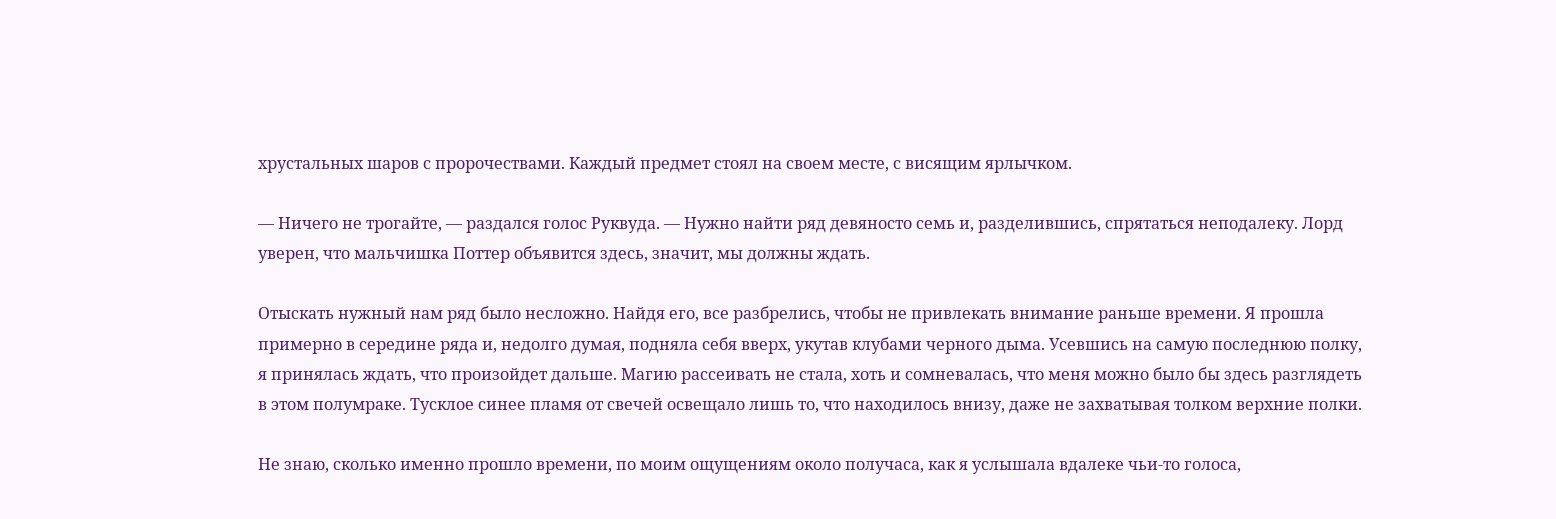хрустальных шаров с пророчествами. Каждый предмет стоял на своем месте, с висящим ярлычком.

— Ничего не трогайте, — раздался голос Руквуда. — Нужно найти ряд девяносто семь и, разделившись, спрятаться неподалеку. Лорд уверен, что мальчишка Поттер объявится здесь, значит, мы должны ждать.

Отыскать нужный нам ряд было несложно. Найдя его, все разбрелись, чтобы не привлекать внимание раньше времени. Я прошла примерно в середине ряда и, недолго думая, подняла себя вверх, укутав клубами черного дыма. Усевшись на самую последнюю полку, я принялась ждать, что произойдет дальше. Магию рассеивать не стала, хоть и сомневалась, что меня можно было бы здесь разглядеть в этом полумраке. Тусклое синее пламя от свечей освещало лишь то, что находилось внизу, даже не захватывая толком верхние полки.

Не знаю, сколько именно прошло времени, по моим ощущениям около получаса, как я услышала вдалеке чьи-то голоса,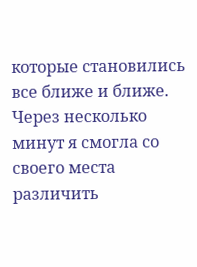которые становились все ближе и ближе. Через несколько минут я смогла со своего места различить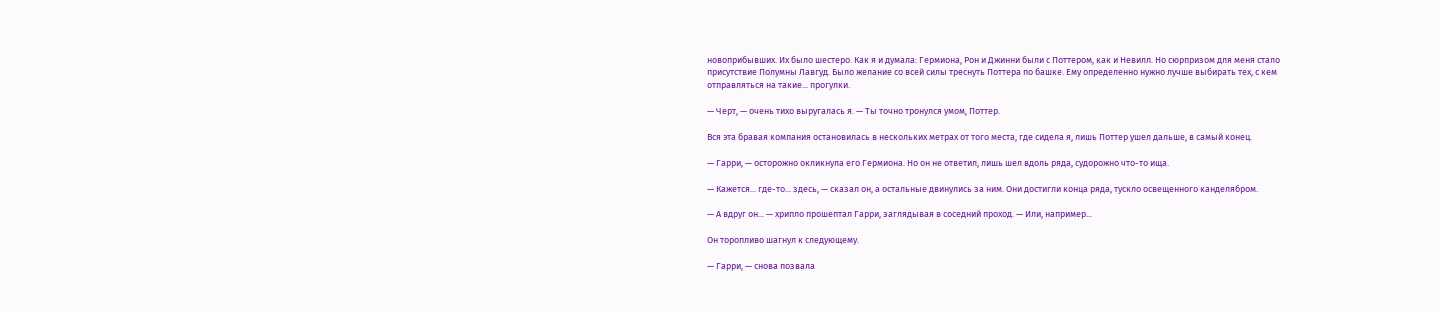новоприбывших. Их было шестеро. Как я и думала: Гермиона, Рон и Джинни были с Поттером, как и Невилл. Но сюрпризом для меня стало присутствие Полумны Лавгуд. Было желание со всей силы треснуть Поттера по башке. Ему определенно нужно лучше выбирать тех, с кем отправляться на такие... прогулки.

— Черт, — очень тихо выругалась я. — Ты точно тронулся умом, Поттер.

Вся эта бравая компания остановилась в нескольких метрах от того места, где сидела я, лишь Поттер ушел дальше, в самый конец.

— Гарри, — осторожно окликнула его Гермиона. Но он не ответил, лишь шел вдоль ряда, судорожно что-то ища.

— Кажется... где-то... здесь, — сказал он, а остальные двинулись за ним. Они достигли конца ряда, тускло освещенного канделябром.

— А вдруг он... — хрипло прошептал Гарри, заглядывая в соседний проход. — Или, например...

Он торопливо шагнул к следующему.

— Гарри, — снова позвала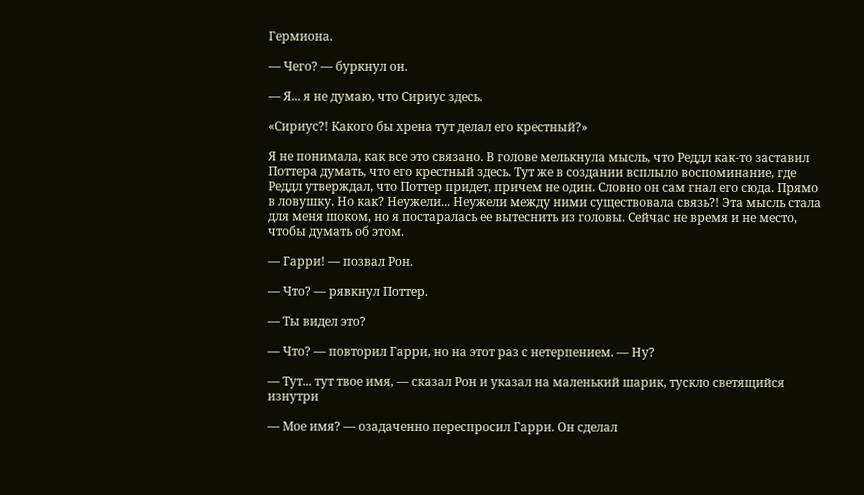Гермиона.

— Чего? — буркнул он.

— Я... я не думаю, что Сириус здесь.

«Сириус?! Какого бы хрена тут делал его крестный?»

Я не понимала, как все это связано. В голове мелькнула мысль, что Реддл как-то заставил Поттера думать, что его крестный здесь. Тут же в создании всплыло воспоминание, где Реддл утверждал, что Поттер придет, причем не один. Словно он сам гнал его сюда. Прямо в ловушку. Но как? Неужели... Неужели между ними существовала связь?! Эта мысль стала для меня шоком, но я постаралась ее вытеснить из головы. Сейчас не время и не место, чтобы думать об этом.

— Гарри! — позвал Рон.

— Что? — рявкнул Поттер.

— Ты видел это?

— Что? — повторил Гарри, но на этот раз с нетерпением. — Ну?

— Тут... тут твое имя, — сказал Рон и указал на маленький шарик, тускло светящийся изнутри

— Мое имя? — озадаченно переспросил Гарри. Он сделал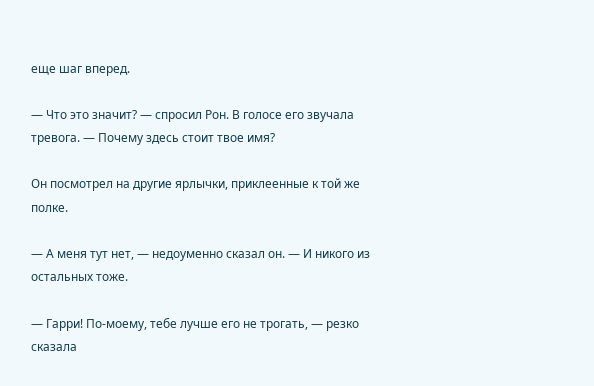еще шаг вперед.

— Что это значит? — спросил Рон. В голосе его звучала тревога. — Почему здесь стоит твое имя?

Он посмотрел на другие ярлычки, приклеенные к той же полке.

— А меня тут нет, — недоуменно сказал он. — И никого из остальных тоже.

— Гарри! По-моему, тебе лучше его не трогать, — резко сказала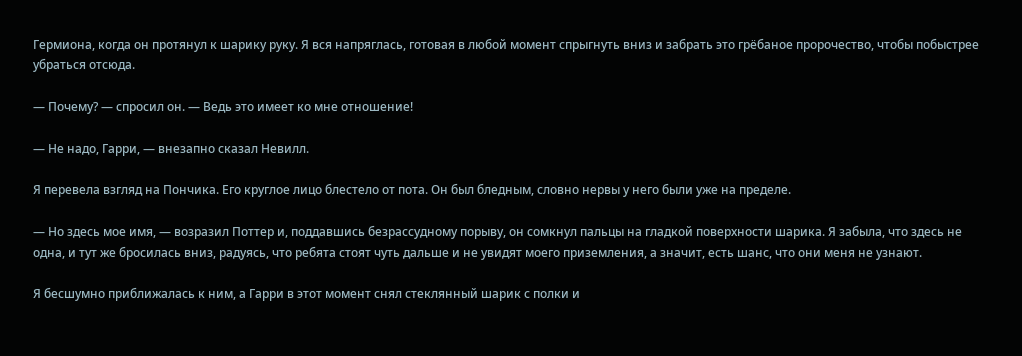Гермиона, когда он протянул к шарику руку. Я вся напряглась, готовая в любой момент спрыгнуть вниз и забрать это грёбаное пророчество, чтобы побыстрее убраться отсюда.

— Почему? — спросил он. — Ведь это имеет ко мне отношение!

— Не надо, Гарри, — внезапно сказал Невилл.

Я перевела взгляд на Пончика. Его круглое лицо блестело от пота. Он был бледным, словно нервы у него были уже на пределе.

— Но здесь мое имя, — возразил Поттер и, поддавшись безрассудному порыву, он сомкнул пальцы на гладкой поверхности шарика. Я забыла, что здесь не одна, и тут же бросилась вниз, радуясь, что ребята стоят чуть дальше и не увидят моего приземления, а значит, есть шанс, что они меня не узнают.

Я бесшумно приближалась к ним, а Гарри в этот момент снял стеклянный шарик с полки и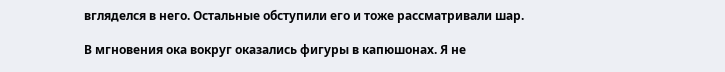вгляделся в него. Остальные обступили его и тоже рассматривали шар.

В мгновения ока вокруг оказались фигуры в капюшонах. Я не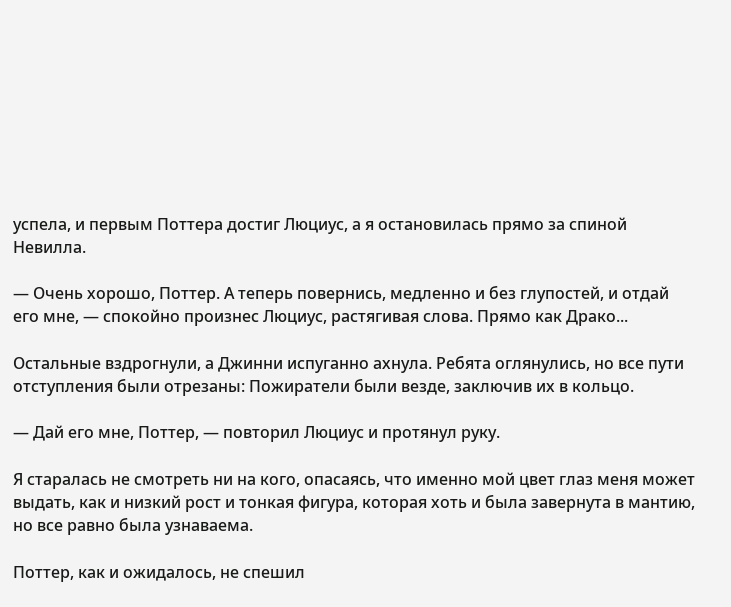успела, и первым Поттера достиг Люциус, а я остановилась прямо за спиной Невилла.

— Очень хорошо, Поттер. А теперь повернись, медленно и без глупостей, и отдай его мне, — спокойно произнес Люциус, растягивая слова. Прямо как Драко...

Остальные вздрогнули, а Джинни испуганно ахнула. Ребята оглянулись, но все пути отступления были отрезаны: Пожиратели были везде, заключив их в кольцо.

— Дай его мне, Поттер, — повторил Люциус и протянул руку.

Я старалась не смотреть ни на кого, опасаясь, что именно мой цвет глаз меня может выдать, как и низкий рост и тонкая фигура, которая хоть и была завернута в мантию, но все равно была узнаваема.

Поттер, как и ожидалось, не спешил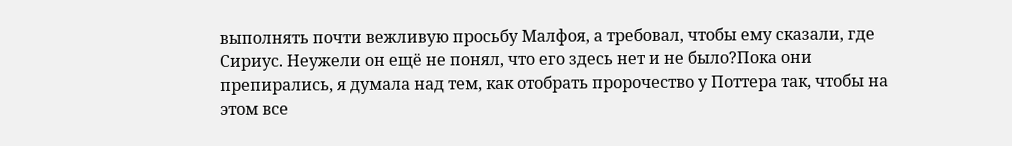выполнять почти вежливую просьбу Малфоя, а требовал, чтобы ему сказали, где Сириус. Неужели он ещё не понял, что его здесь нет и не было?Пока они препирались, я думала над тем, как отобрать пророчество у Поттера так, чтобы на этом все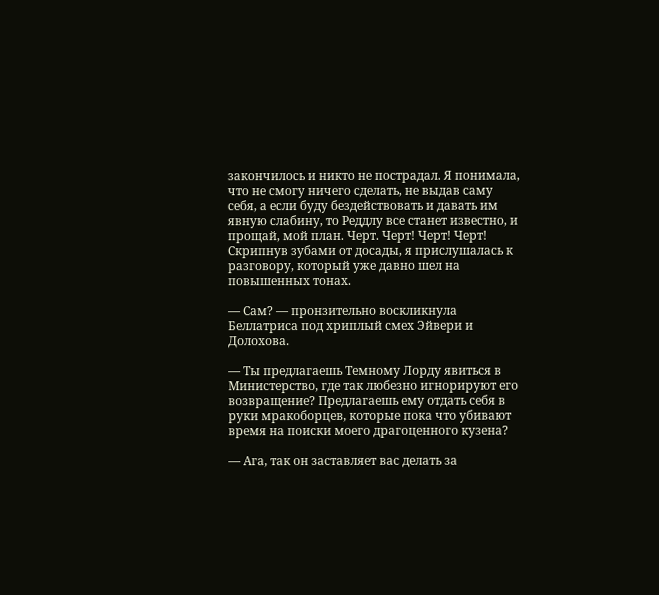закончилось и никто не пострадал. Я понимала, что не смогу ничего сделать, не выдав саму себя, а если буду бездействовать и давать им явную слабину, то Реддлу все станет известно, и прощай, мой план. Черт. Черт! Черт! Черт! Скрипнув зубами от досады, я прислушалась к разговору, который уже давно шел на повышенных тонах.

— Сам? — пронзительно воскликнула Беллатриса под хриплый смех Эйвери и Долохова.

— Ты предлагаешь Темному Лорду явиться в Министерство, где так любезно игнорируют его возвращение? Предлагаешь ему отдать себя в руки мракоборцев, которые пока что убивают время на поиски моего драгоценного кузена?

— Ага, так он заставляет вас делать за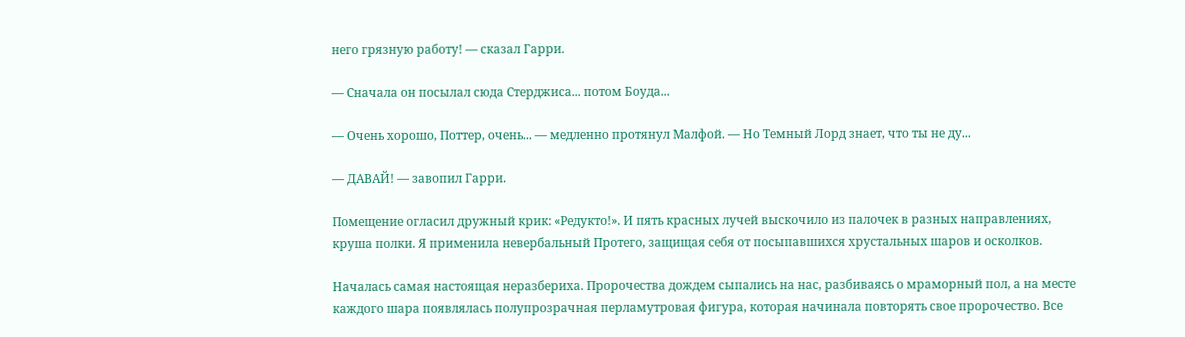него грязную работу! — сказал Гарри.

— Сначала он посылал сюда Стерджиса... потом Боуда...

— Очень хорошо, Поттер, очень... — медленно протянул Малфой. — Но Темный Лорд знает, что ты не ду...

— ДАВАЙ! — завопил Гарри.

Помещение огласил дружный крик: «Редукто!». И пять красных лучей выскочило из палочек в разных направлениях, круша полки. Я применила невербальный Протего, защищая себя от посыпавшихся хрустальных шаров и осколков.

Началась самая настоящая неразбериха. Пророчества дождем сыпались на нас, разбиваясь о мраморный пол, а на месте каждого шара появлялась полупрозрачная перламутровая фигура, которая начинала повторять свое пророчество. Все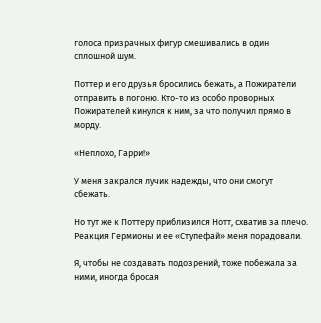голоса призрачных фигур смешивались в один сплошной шум.

Поттер и его друзья бросились бежать, а Пожиратели отправить в погоню. Кто-то из особо проворных Пожирателей кинулся к ним, за что получил прямо в морду.

«Неплохо, Гарри!»

У меня закрался лучик надежды, что они смогут сбежать.

Но тут же к Поттеру приблизился Нотт, схватив за плечо. Реакция Гермионы и ее «Ступефай» меня порадовали.

Я, чтобы не создавать подозрений, тоже побежала за ними, иногда бросая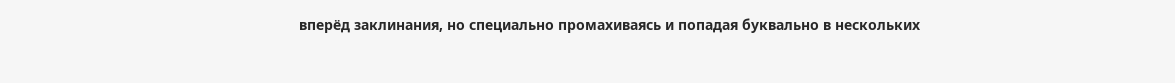вперёд заклинания, но специально промахиваясь и попадая буквально в нескольких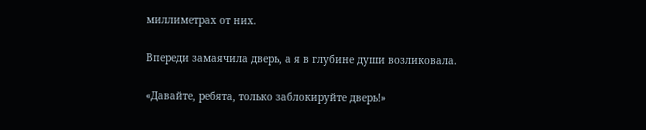миллиметрах от них.

Впереди замаячила дверь, а я в глубине души возликовала.

«Давайте, ребята, только заблокируйте дверь!»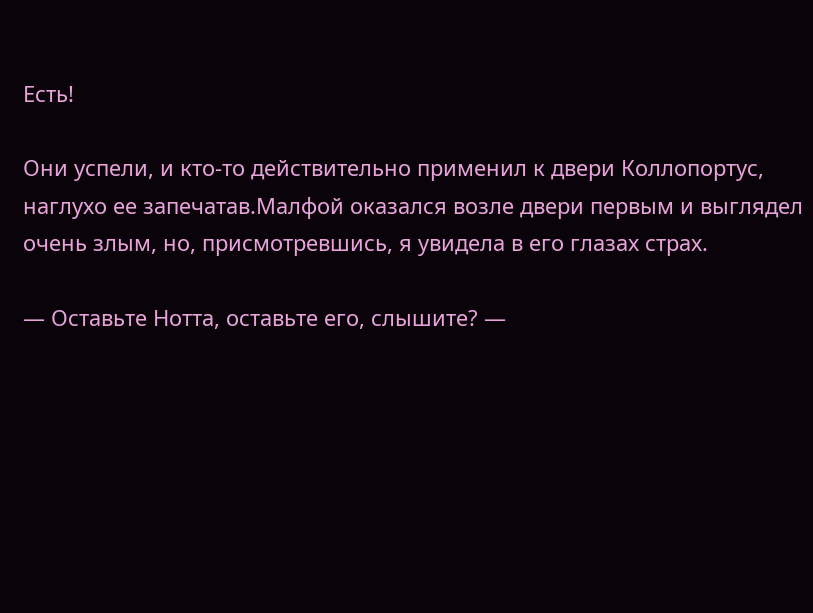Есть!

Они успели, и кто-то действительно применил к двери Коллопортус, наглухо ее запечатав.Малфой оказался возле двери первым и выглядел очень злым, но, присмотревшись, я увидела в его глазах страх.

— Оставьте Нотта, оставьте его, слышите? —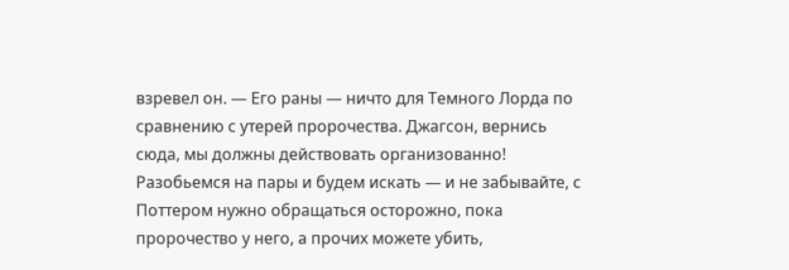взревел он. — Его раны — ничто для Темного Лорда по сравнению с утерей пророчества. Джагсон, вернись сюда, мы должны действовать организованно! Разобьемся на пары и будем искать — и не забывайте, с Поттером нужно обращаться осторожно, пока пророчество у него, а прочих можете убить,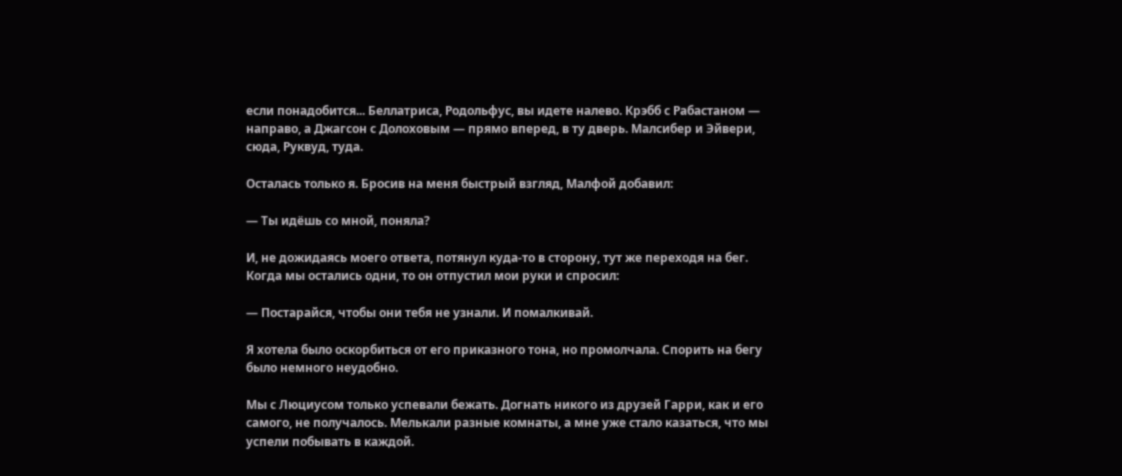если понадобится... Беллатриса, Родольфус, вы идете налево. Крэбб с Рабастаном — направо, а Джагсон с Долоховым — прямо вперед, в ту дверь. Малсибер и Эйвери, сюда, Руквуд, туда.

Осталась только я. Бросив на меня быстрый взгляд, Малфой добавил:

— Ты идёшь со мной, поняла?

И, не дожидаясь моего ответа, потянул куда-то в сторону, тут же переходя на бег. Когда мы остались одни, то он отпустил мои руки и спросил:

— Постарайся, чтобы они тебя не узнали. И помалкивай.

Я хотела было оскорбиться от его приказного тона, но промолчала. Спорить на бегу было немного неудобно.

Мы с Люциусом только успевали бежать. Догнать никого из друзей Гарри, как и его самого, не получалось. Мелькали разные комнаты, а мне уже стало казаться, что мы успели побывать в каждой.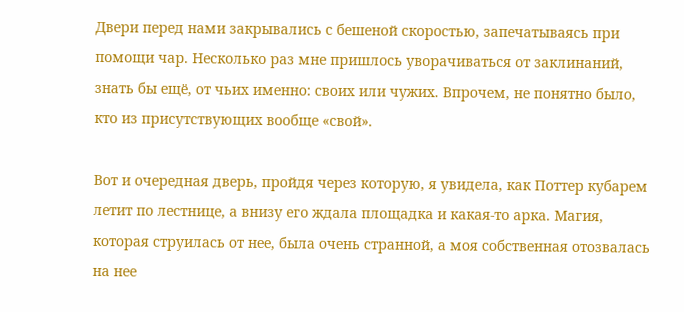Двери перед нами закрывались с бешеной скоростью, запечатываясь при помощи чар. Несколько раз мне пришлось уворачиваться от заклинаний, знать бы ещё, от чьих именно: своих или чужих. Впрочем, не понятно было, кто из присутствующих вообще «свой».

Вот и очередная дверь, пройдя через которую, я увидела, как Поттер кубарем летит по лестнице, а внизу его ждала площадка и какая-то арка. Магия, которая струилась от нее, была очень странной, а моя собственная отозвалась на нее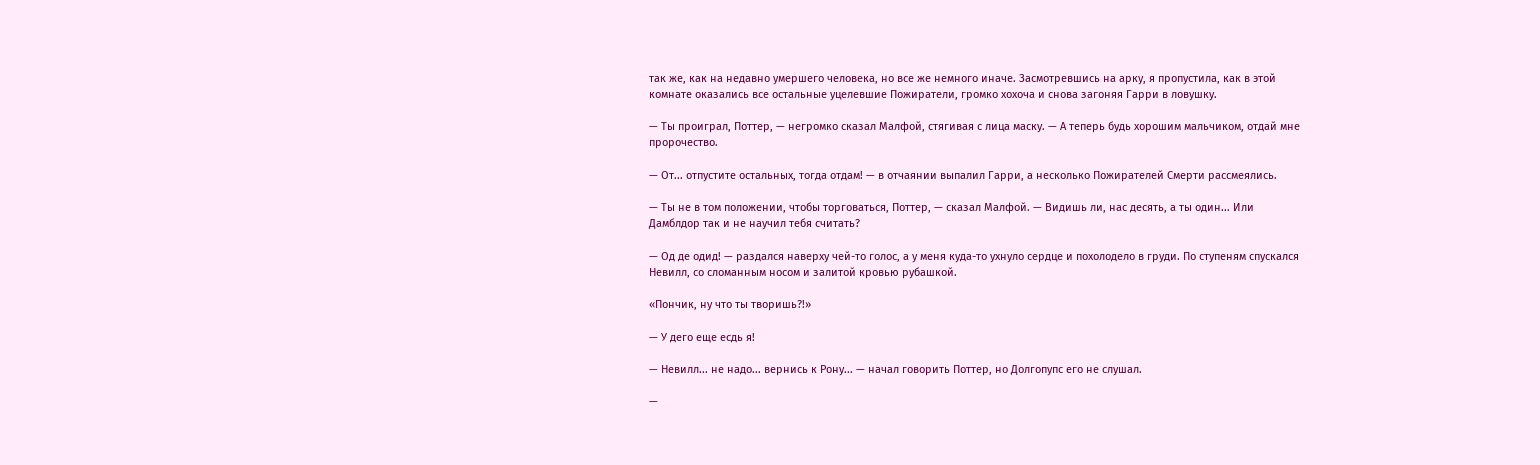так же, как на недавно умершего человека, но все же немного иначе. Засмотревшись на арку, я пропустила, как в этой комнате оказались все остальные уцелевшие Пожиратели, громко хохоча и снова загоняя Гарри в ловушку.

— Ты проиграл, Поттер, — негромко сказал Малфой, стягивая с лица маску. — А теперь будь хорошим мальчиком, отдай мне пророчество.

— От... отпустите остальных, тогда отдам! — в отчаянии выпалил Гарри, а несколько Пожирателей Смерти рассмеялись.

— Ты не в том положении, чтобы торговаться, Поттер, — сказал Малфой. — Видишь ли, нас десять, а ты один... Или Дамблдор так и не научил тебя считать?

— Од де одид! — раздался наверху чей-то голос, а у меня куда-то ухнуло сердце и похолодело в груди. По ступеням спускался Невилл, со сломанным носом и залитой кровью рубашкой.

«Пончик, ну что ты творишь?!»

— У дего еще есдь я!

— Невилл... не надо... вернись к Рону... — начал говорить Поттер, но Долгопупс его не слушал.

—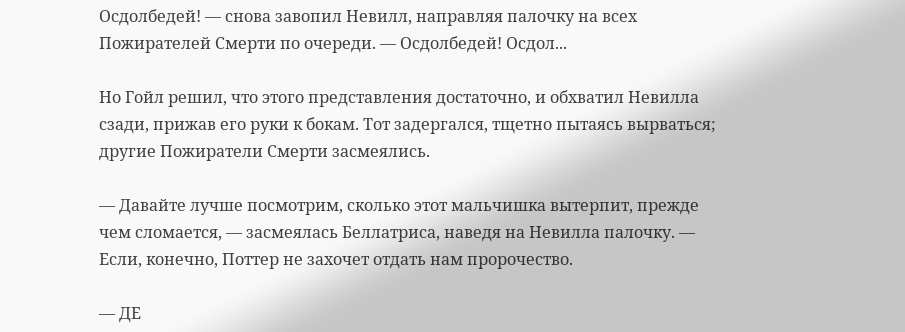Осдолбедей! — снова завопил Невилл, направляя палочку на всех Пожирателей Смерти по очереди. — Осдолбедей! Осдол...

Но Гойл решил, что этого представления достаточно, и обхватил Невилла сзади, прижав его руки к бокам. Тот задергался, тщетно пытаясь вырваться; другие Пожиратели Смерти засмеялись.

— Давайте лучше посмотрим, сколько этот мальчишка вытерпит, прежде чем сломается, — засмеялась Беллатриса, наведя на Невилла палочку. — Если, конечно, Поттер не захочет отдать нам пророчество.

— ДЕ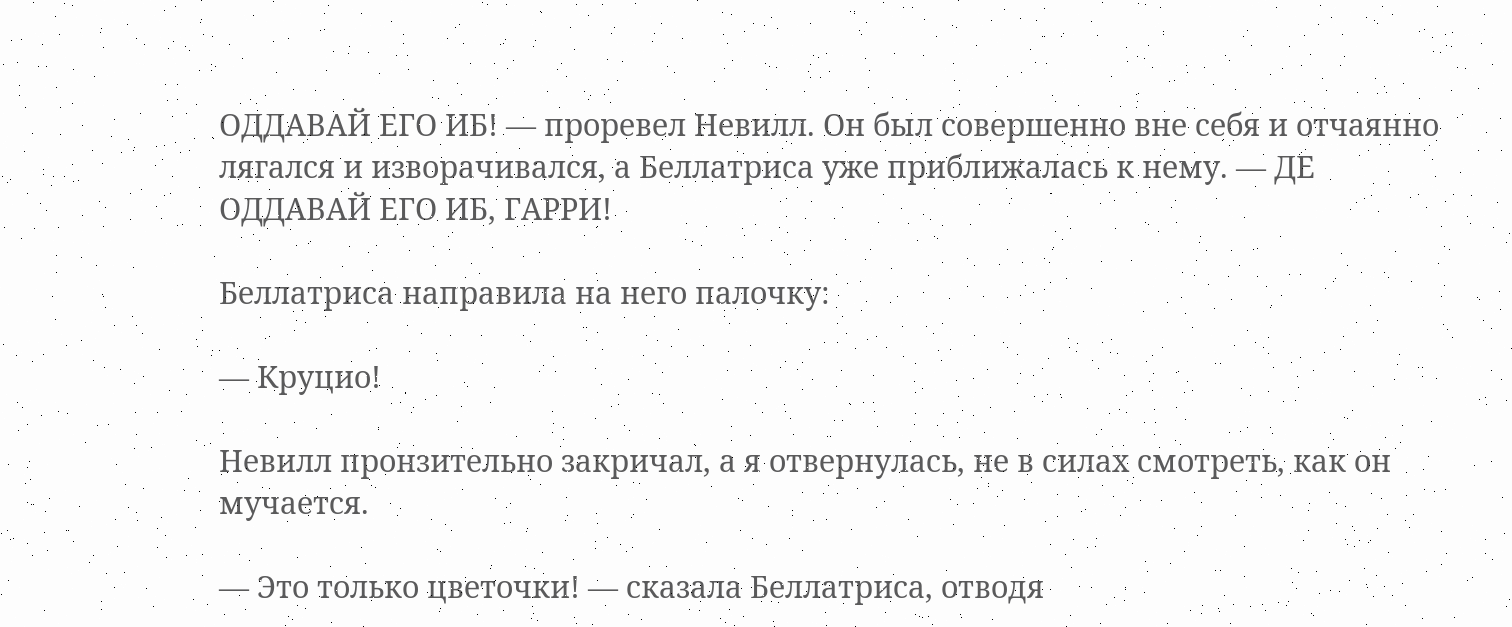ОДДАВАЙ ЕГО ИБ! — проревел Невилл. Он был совершенно вне себя и отчаянно лягался и изворачивался, а Беллатриса уже приближалась к нему. — ДЕ ОДДАВАЙ ЕГО ИБ, ГАРРИ!

Беллатриса направила на него палочку:

— Круцио!

Невилл пронзительно закричал, а я отвернулась, не в силах смотреть, как он мучается.

— Это только цветочки! — сказала Беллатриса, отводя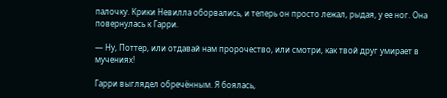палочку. Крики Невилла оборвались, и теперь он просто лежал, рыдая, у ее ног. Она повернулась к Гарри.

— Ну, Поттер, или отдавай нам пророчество, или смотри, как твой друг умирает в мучениях!

Гарри выглядел обречённым. Я боялась,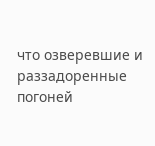что озверевшие и раззадоренные погоней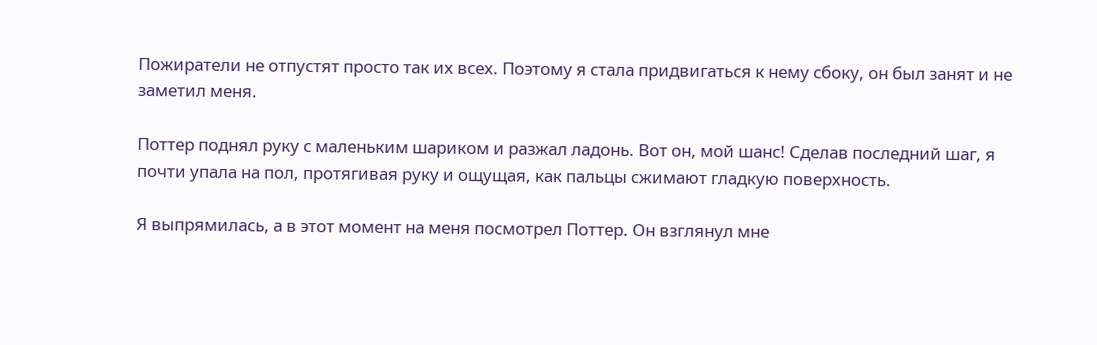Пожиратели не отпустят просто так их всех. Поэтому я стала придвигаться к нему сбоку, он был занят и не заметил меня.

Поттер поднял руку с маленьким шариком и разжал ладонь. Вот он, мой шанс! Сделав последний шаг, я почти упала на пол, протягивая руку и ощущая, как пальцы сжимают гладкую поверхность.

Я выпрямилась, а в этот момент на меня посмотрел Поттер. Он взглянул мне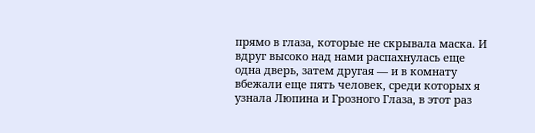прямо в глаза, которые не скрывала маска. И вдруг высоко над нами распахнулась еще одна дверь, затем другая — и в комнату вбежали еще пять человек, среди которых я узнала Люпина и Грозного Глаза, в этот раз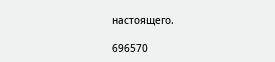настоящего.

696570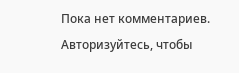Пока нет комментариев. Авторизуйтесь, чтобы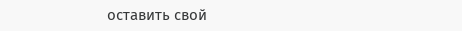оставить свой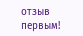отзыв первым!